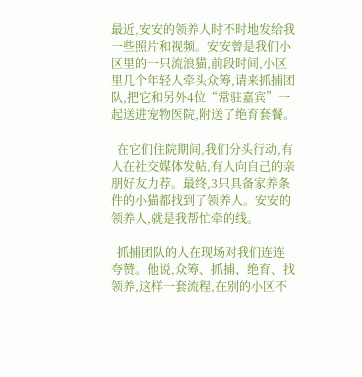最近,安安的领养人时不时地发给我一些照片和视频。安安曾是我们小区里的一只流浪猫,前段时间,小区里几个年轻人牵头众筹,请来抓捕团队,把它和另外4位“常驻嘉宾”一起送进宠物医院,附送了绝育套餐。

  在它们住院期间,我们分头行动,有人在社交媒体发帖,有人向自己的亲朋好友力荐。最终,3只具备家养条件的小猫都找到了领养人。安安的领养人,就是我帮忙牵的线。

  抓捕团队的人在现场对我们连连夸赞。他说,众筹、抓捕、绝育、找领养,这样一套流程,在别的小区不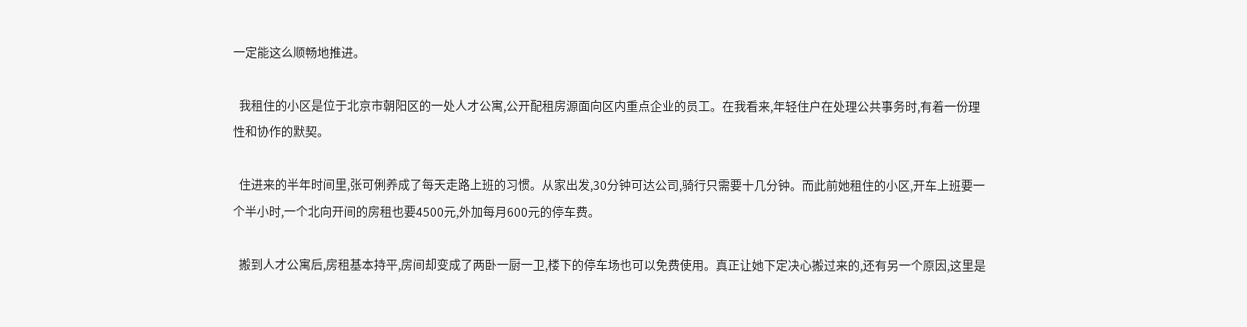一定能这么顺畅地推进。

  我租住的小区是位于北京市朝阳区的一处人才公寓,公开配租房源面向区内重点企业的员工。在我看来,年轻住户在处理公共事务时,有着一份理性和协作的默契。

  住进来的半年时间里,张可俐养成了每天走路上班的习惯。从家出发,30分钟可达公司,骑行只需要十几分钟。而此前她租住的小区,开车上班要一个半小时,一个北向开间的房租也要4500元,外加每月600元的停车费。

  搬到人才公寓后,房租基本持平,房间却变成了两卧一厨一卫,楼下的停车场也可以免费使用。真正让她下定决心搬过来的,还有另一个原因,这里是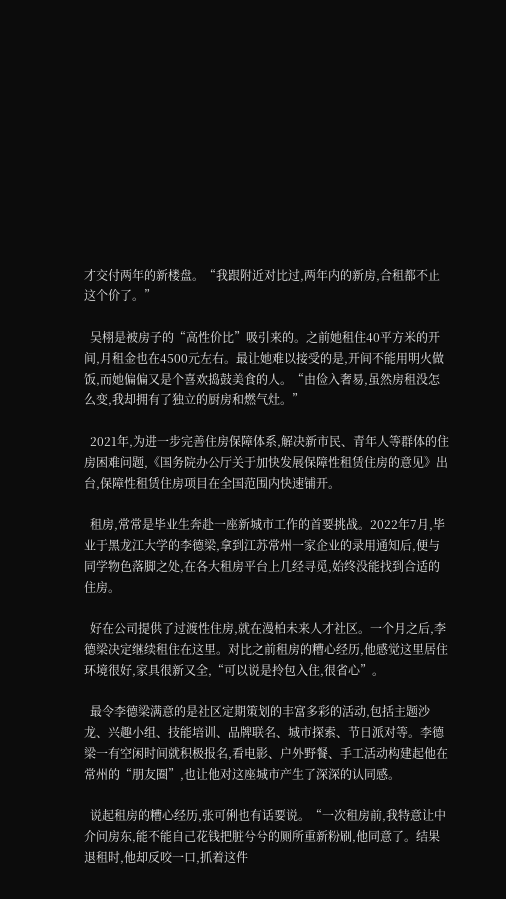才交付两年的新楼盘。“我跟附近对比过,两年内的新房,合租都不止这个价了。”

  吴栩是被房子的“高性价比”吸引来的。之前她租住40平方米的开间,月租金也在4500元左右。最让她难以接受的是,开间不能用明火做饭,而她偏偏又是个喜欢捣鼓美食的人。“由俭入奢易,虽然房租没怎么变,我却拥有了独立的厨房和燃气灶。”

  2021年,为进一步完善住房保障体系,解决新市民、青年人等群体的住房困难问题,《国务院办公厅关于加快发展保障性租赁住房的意见》出台,保障性租赁住房项目在全国范围内快速铺开。

  租房,常常是毕业生奔赴一座新城市工作的首要挑战。2022年7月,毕业于黑龙江大学的李德梁,拿到江苏常州一家企业的录用通知后,便与同学物色落脚之处,在各大租房平台上几经寻觅,始终没能找到合适的住房。

  好在公司提供了过渡性住房,就在漫柏未来人才社区。一个月之后,李德梁决定继续租住在这里。对比之前租房的糟心经历,他感觉这里居住环境很好,家具很新又全,“可以说是拎包入住,很省心”。

  最令李德梁满意的是社区定期策划的丰富多彩的活动,包括主题沙龙、兴趣小组、技能培训、品牌联名、城市探索、节日派对等。李德梁一有空闲时间就积极报名,看电影、户外野餐、手工活动构建起他在常州的“朋友圈”,也让他对这座城市产生了深深的认同感。

  说起租房的糟心经历,张可俐也有话要说。“一次租房前,我特意让中介问房东,能不能自己花钱把脏兮兮的厕所重新粉刷,他同意了。结果退租时,他却反咬一口,抓着这件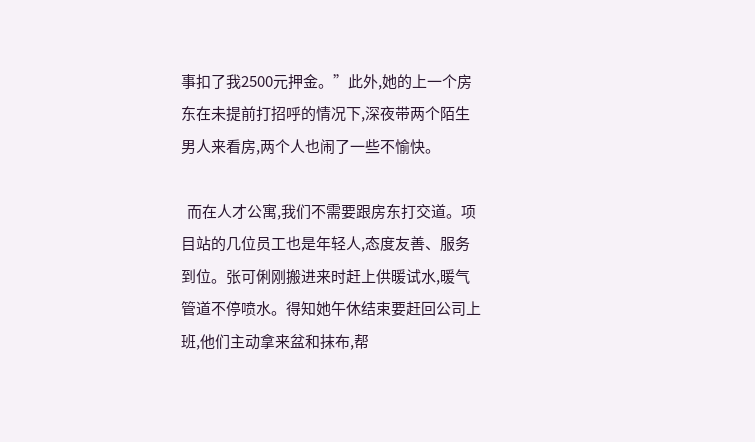事扣了我2500元押金。”此外,她的上一个房东在未提前打招呼的情况下,深夜带两个陌生男人来看房,两个人也闹了一些不愉快。

  而在人才公寓,我们不需要跟房东打交道。项目站的几位员工也是年轻人,态度友善、服务到位。张可俐刚搬进来时赶上供暖试水,暖气管道不停喷水。得知她午休结束要赶回公司上班,他们主动拿来盆和抹布,帮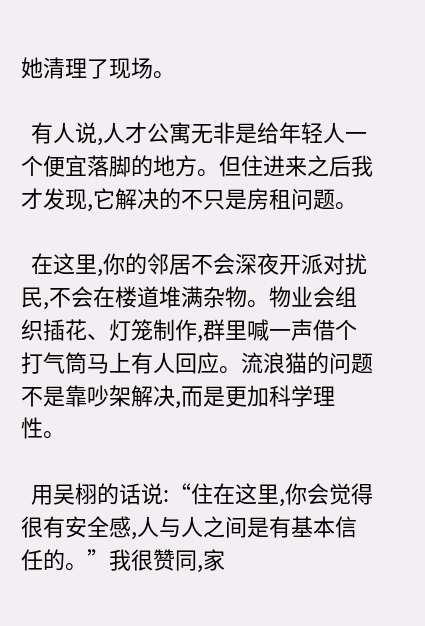她清理了现场。

  有人说,人才公寓无非是给年轻人一个便宜落脚的地方。但住进来之后我才发现,它解决的不只是房租问题。

  在这里,你的邻居不会深夜开派对扰民,不会在楼道堆满杂物。物业会组织插花、灯笼制作,群里喊一声借个打气筒马上有人回应。流浪猫的问题不是靠吵架解决,而是更加科学理性。

  用吴栩的话说:“住在这里,你会觉得很有安全感,人与人之间是有基本信任的。”我很赞同,家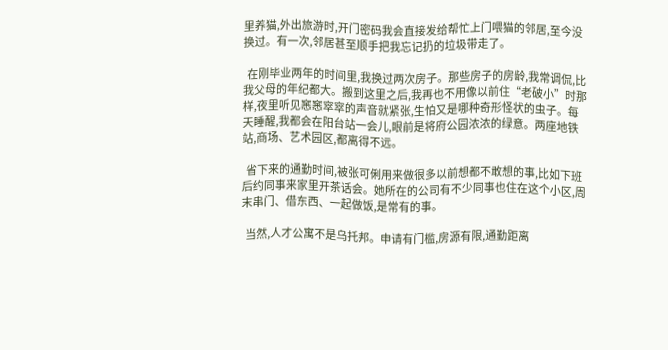里养猫,外出旅游时,开门密码我会直接发给帮忙上门喂猫的邻居,至今没换过。有一次,邻居甚至顺手把我忘记扔的垃圾带走了。

  在刚毕业两年的时间里,我换过两次房子。那些房子的房龄,我常调侃,比我父母的年纪都大。搬到这里之后,我再也不用像以前住“老破小”时那样,夜里听见窸窸窣窣的声音就紧张,生怕又是哪种奇形怪状的虫子。每天睡醒,我都会在阳台站一会儿,眼前是将府公园浓浓的绿意。两座地铁站,商场、艺术园区,都离得不远。

  省下来的通勤时间,被张可俐用来做很多以前想都不敢想的事,比如下班后约同事来家里开茶话会。她所在的公司有不少同事也住在这个小区,周末串门、借东西、一起做饭,是常有的事。

  当然,人才公寓不是乌托邦。申请有门槛,房源有限,通勤距离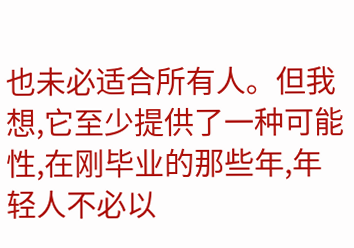也未必适合所有人。但我想,它至少提供了一种可能性,在刚毕业的那些年,年轻人不必以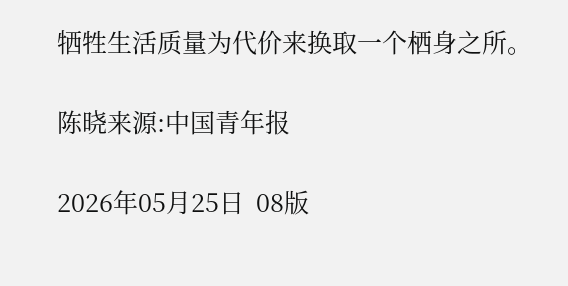牺牲生活质量为代价来换取一个栖身之所。

陈晓来源:中国青年报

2026年05月25日  08版